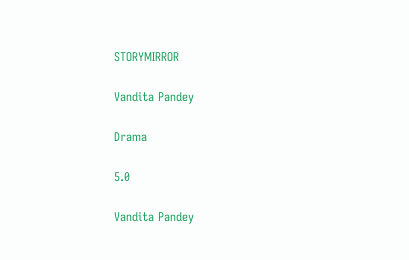STORYMIRROR

Vandita Pandey

Drama

5.0

Vandita Pandey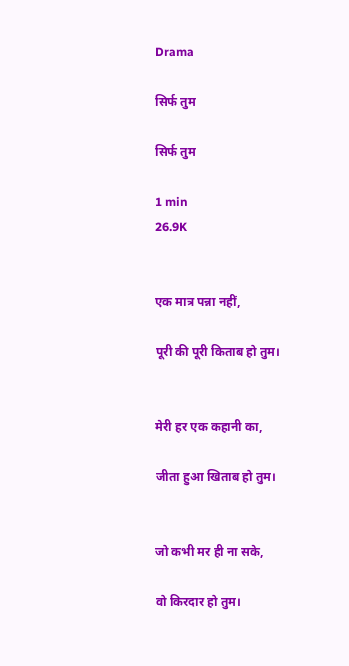Drama

सिर्फ तुम

सिर्फ तुम

1 min
26.9K


एक मात्र पन्ना नहीं,

पूरी की पूरी किताब हो तुम।


मेरी हर एक कहानी का,

जीता हुआ खिताब हो तुम।


जो कभी मर ही ना सके,

वो किरदार हो तुम।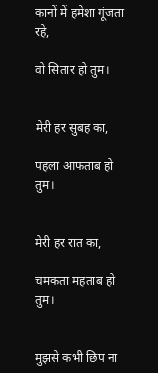कानों में हमेशा गूंजता रहे,

वो सितार हो तुम।


मेरी हर सुबह का,

पहला आफताब हो तुम।


मेरी हर रात का,

चमकता महताब हो तुम।


मुझसे कभी छिप ना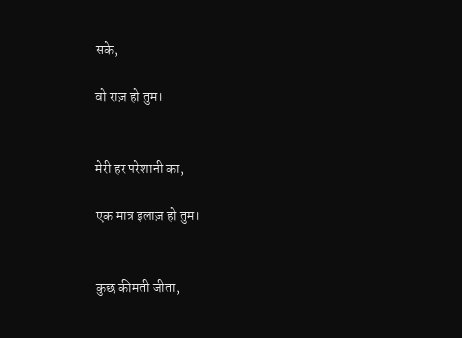सके,

वो राज़ हो तुम।


मेरी हर परेशानी का,

एक मात्र इलाज़ हो तुम।


कुछ कीमती जीता,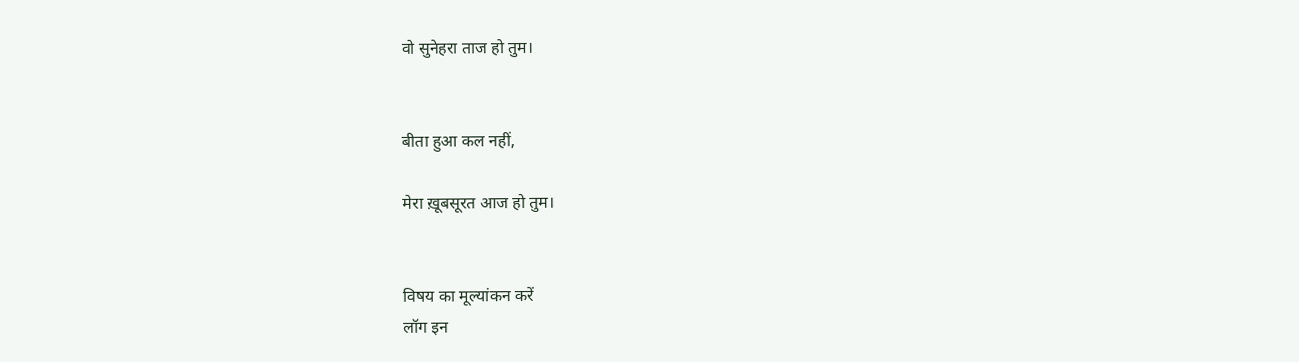वो सुनेहरा ताज हो तुम।


बीता हुआ कल नहीं,

मेरा ख़ूबसूरत आज हो तुम।


विषय का मूल्यांकन करें
लॉग इन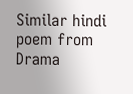Similar hindi poem from Drama